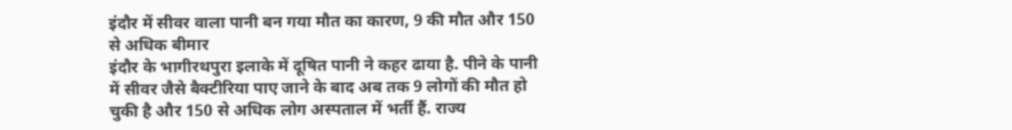इंदौर में सीवर वाला पानी बन गया मौत का कारण, 9 की मौत और 150 से अधिक बीमार
इंदौर के भागीरथपुरा इलाके में दूषित पानी ने कहर ढाया है. पीने के पानी में सीवर जैसे बैक्टीरिया पाए जाने के बाद अब तक 9 लोगों की मौत हो चुकी है और 150 से अधिक लोग अस्पताल में भर्ती हैं. राज्य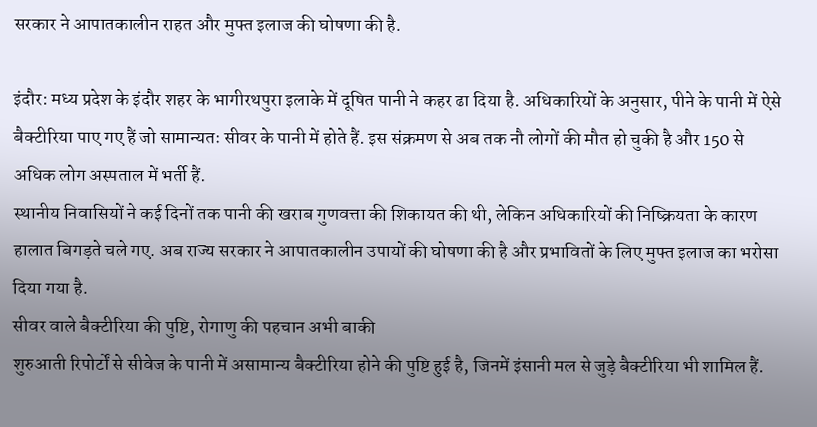सरकार ने आपातकालीन राहत और मुफ्त इलाज की घोषणा की है.

इंदौर: मध्य प्रदेश के इंदौर शहर के भागीरथपुरा इलाके में दूषित पानी ने कहर ढा दिया है. अधिकारियों के अनुसार, पीने के पानी में ऐसे बैक्टीरिया पाए गए हैं जो सामान्यतः सीवर के पानी में होते हैं. इस संक्रमण से अब तक नौ लोगों की मौत हो चुकी है और 150 से अधिक लोग अस्पताल में भर्ती हैं.
स्थानीय निवासियों ने कई दिनों तक पानी की खराब गुणवत्ता की शिकायत की थी, लेकिन अधिकारियों की निष्क्रियता के कारण हालात बिगड़ते चले गए. अब राज्य सरकार ने आपातकालीन उपायों की घोषणा की है और प्रभावितों के लिए मुफ्त इलाज का भरोसा दिया गया है.
सीवर वाले बैक्टीरिया की पुष्टि, रोगाणु की पहचान अभी बाकी
शुरुआती रिपोर्टों से सीवेज के पानी में असामान्य बैक्टीरिया होने की पुष्टि हुई है, जिनमें इंसानी मल से जुड़े बैक्टीरिया भी शामिल हैं.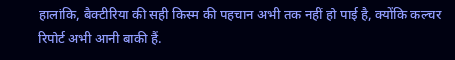हालांकि, बैक्टीरिया की सही किस्म की पहचान अभी तक नहीं हो पाई है, क्योंकि कल्चर रिपोर्ट अभी आनी बाकी हैं.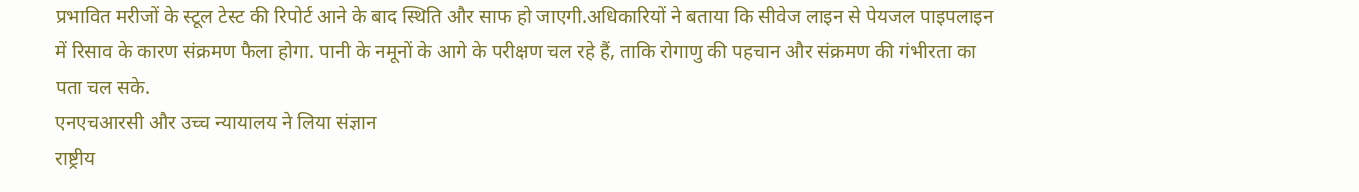प्रभावित मरीजों के स्टूल टेस्ट की रिपोर्ट आने के बाद स्थिति और साफ हो जाएगी.अधिकारियों ने बताया कि सीवेज लाइन से पेयजल पाइपलाइन में रिसाव के कारण संक्रमण फैला होगा. पानी के नमूनों के आगे के परीक्षण चल रहे हैं, ताकि रोगाणु की पहचान और संक्रमण की गंभीरता का पता चल सके.
एनएचआरसी और उच्च न्यायालय ने लिया संज्ञान
राष्ट्रीय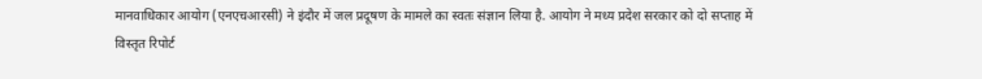मानवाधिकार आयोग (एनएचआरसी) ने इंदौर में जल प्रदूषण के मामले का स्वतः संज्ञान लिया है. आयोग ने मध्य प्रदेश सरकार को दो सप्ताह में विस्तृत रिपोर्ट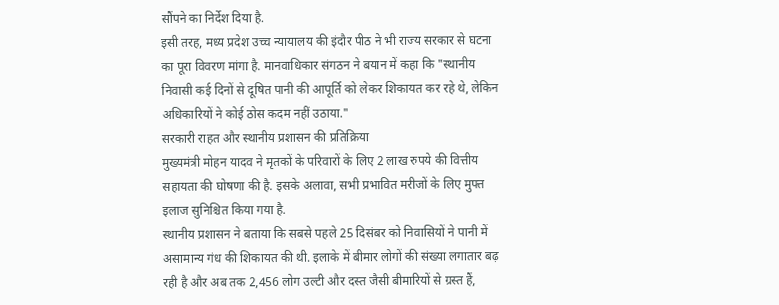सौंपने का निर्देश दिया है.
इसी तरह, मध्य प्रदेश उच्च न्यायालय की इंदौर पीठ ने भी राज्य सरकार से घटना का पूरा विवरण मांगा है. मानवाधिकार संगठन ने बयान में कहा कि "स्थानीय निवासी कई दिनों से दूषित पानी की आपूर्ति को लेकर शिकायत कर रहे थे, लेकिन अधिकारियों ने कोई ठोस कदम नहीं उठाया."
सरकारी राहत और स्थानीय प्रशासन की प्रतिक्रिया
मुख्यमंत्री मोहन यादव ने मृतकों के परिवारों के लिए 2 लाख रुपये की वित्तीय सहायता की घोषणा की है. इसके अलावा, सभी प्रभावित मरीजों के लिए मुफ्त इलाज सुनिश्चित किया गया है.
स्थानीय प्रशासन ने बताया कि सबसे पहले 25 दिसंबर को निवासियों ने पानी में असामान्य गंध की शिकायत की थी. इलाके में बीमार लोगों की संख्या लगातार बढ़ रही है और अब तक 2,456 लोग उल्टी और दस्त जैसी बीमारियों से ग्रस्त हैं,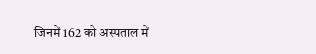जिनमें 162 को अस्पताल में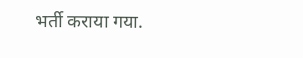भर्ती कराया गया.